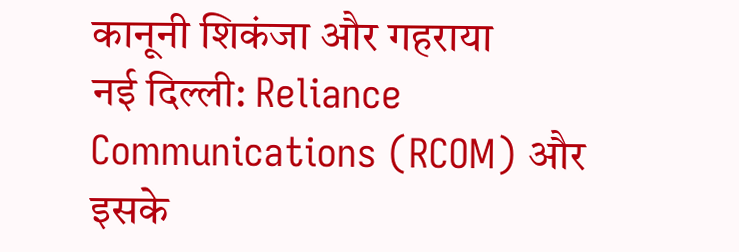कानूनी शिकंजा और गहराया
नई दिल्ली: Reliance Communications (RCOM) और इसके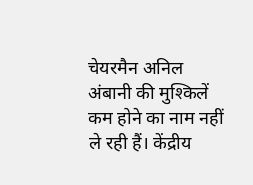चेयरमैन अनिल अंबानी की मुश्किलें कम होने का नाम नहीं ले रही हैं। केंद्रीय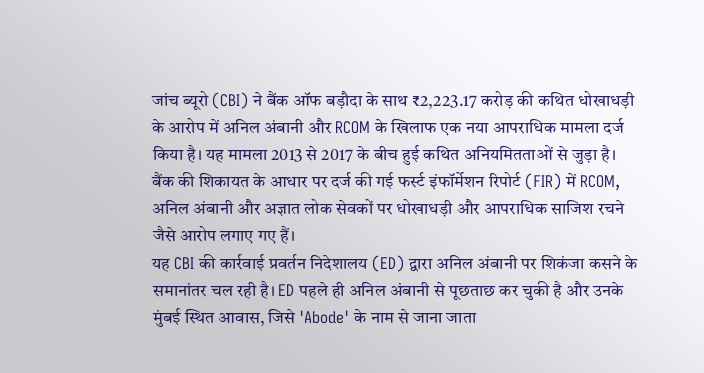जांच ब्यूरो (CBI) ने बैंक ऑफ बड़ौदा के साथ ₹2,223.17 करोड़ की कथित धोखाधड़ी के आरोप में अनिल अंबानी और RCOM के खिलाफ एक नया आपराधिक मामला दर्ज किया है। यह मामला 2013 से 2017 के बीच हुई कथित अनियमितताओं से जुड़ा है। बैंक की शिकायत के आधार पर दर्ज की गई फर्स्ट इंफॉर्मेशन रिपोर्ट (FIR) में RCOM, अनिल अंबानी और अज्ञात लोक सेवकों पर धोखाधड़ी और आपराधिक साजिश रचने जैसे आरोप लगाए गए हैं।
यह CBI की कार्रवाई प्रवर्तन निदेशालय (ED) द्वारा अनिल अंबानी पर शिकंजा कसने के समानांतर चल रही है। ED पहले ही अनिल अंबानी से पूछताछ कर चुकी है और उनके मुंबई स्थित आवास, जिसे 'Abode' के नाम से जाना जाता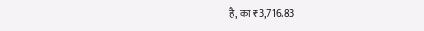है, का ₹3,716.83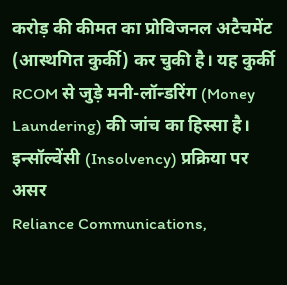करोड़ की कीमत का प्रोविजनल अटैचमेंट (आस्थगित कुर्की) कर चुकी है। यह कुर्की RCOM से जुड़े मनी-लॉन्डरिंग (Money Laundering) की जांच का हिस्सा है।
इन्सॉल्वेंसी (Insolvency) प्रक्रिया पर असर
Reliance Communications,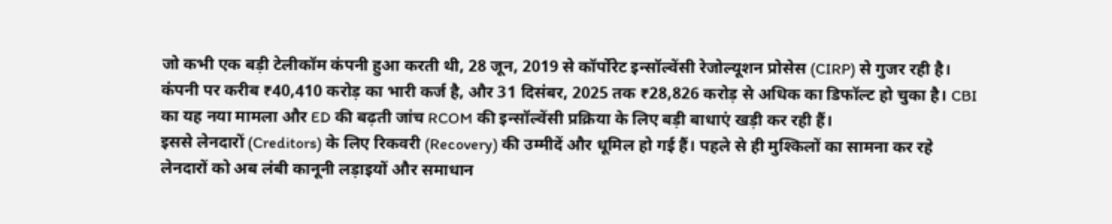जो कभी एक बड़ी टेलीकॉम कंपनी हुआ करती थी, 28 जून, 2019 से कॉर्पोरेट इन्सॉल्वेंसी रेजोल्यूशन प्रोसेस (CIRP) से गुजर रही है। कंपनी पर करीब ₹40,410 करोड़ का भारी कर्ज है, और 31 दिसंबर, 2025 तक ₹28,826 करोड़ से अधिक का डिफॉल्ट हो चुका है। CBI का यह नया मामला और ED की बढ़ती जांच RCOM की इन्सॉल्वेंसी प्रक्रिया के लिए बड़ी बाधाएं खड़ी कर रही हैं।
इससे लेनदारों (Creditors) के लिए रिकवरी (Recovery) की उम्मीदें और धूमिल हो गई हैं। पहले से ही मुश्किलों का सामना कर रहे लेनदारों को अब लंबी कानूनी लड़ाइयों और समाधान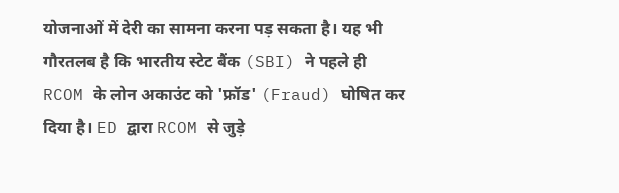योजनाओं में देरी का सामना करना पड़ सकता है। यह भी गौरतलब है कि भारतीय स्टेट बैंक (SBI) ने पहले ही RCOM के लोन अकाउंट को 'फ्रॉड' (Fraud) घोषित कर दिया है। ED द्वारा RCOM से जुड़े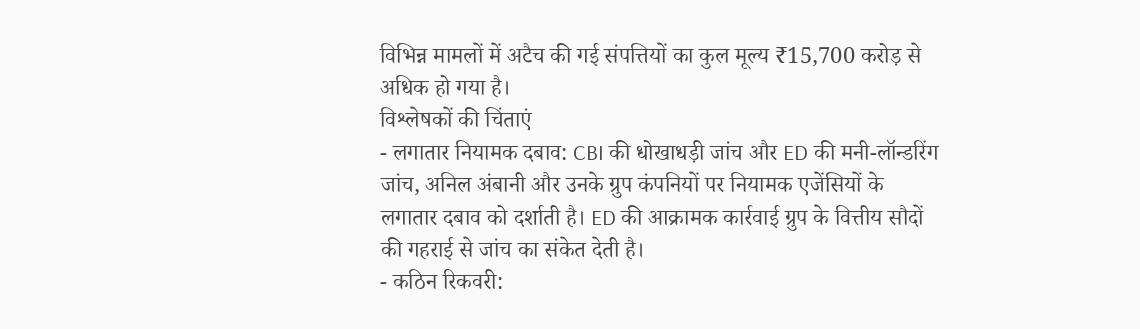विभिन्न मामलों में अटैच की गई संपत्तियों का कुल मूल्य ₹15,700 करोड़ से अधिक हो गया है।
विश्लेषकों की चिंताएं
- लगातार नियामक दबाव: CBI की धोखाधड़ी जांच और ED की मनी-लॉन्डरिंग जांच, अनिल अंबानी और उनके ग्रुप कंपनियों पर नियामक एजेंसियों के लगातार दबाव को दर्शाती है। ED की आक्रामक कार्रवाई ग्रुप के वित्तीय सौदों की गहराई से जांच का संकेत देती है।
- कठिन रिकवरी: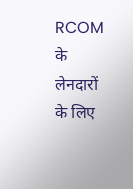RCOM के लेनदारों के लिए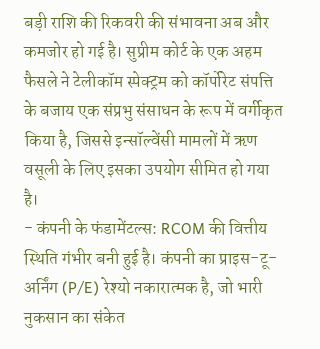बड़ी राशि की रिकवरी की संभावना अब और कमजोर हो गई है। सुप्रीम कोर्ट के एक अहम फैसले ने टेलीकॉम स्पेक्ट्रम को कॉर्पोरेट संपत्ति के बजाय एक संप्रभु संसाधन के रूप में वर्गीकृत किया है, जिससे इन्सॉल्वेंसी मामलों में ऋण वसूली के लिए इसका उपयोग सीमित हो गया है।
- कंपनी के फंडामेंटल्स: RCOM की वित्तीय स्थिति गंभीर बनी हुई है। कंपनी का प्राइस-टू-अर्निंग (P/E) रेश्यो नकारात्मक है, जो भारी नुकसान का संकेत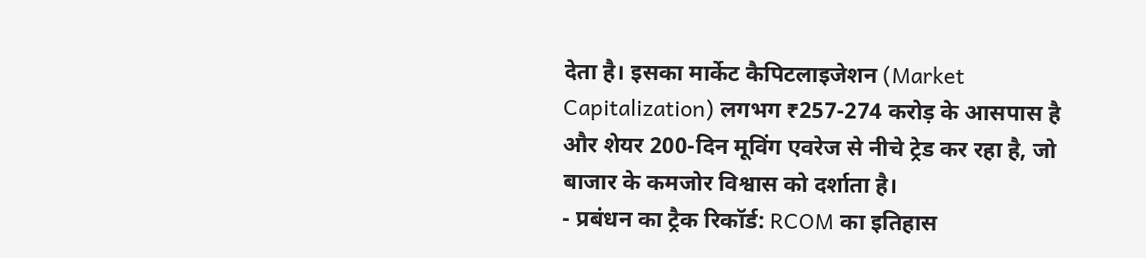देता है। इसका मार्केट कैपिटलाइजेशन (Market Capitalization) लगभग ₹257-274 करोड़ के आसपास है और शेयर 200-दिन मूविंग एवरेज से नीचे ट्रेड कर रहा है, जो बाजार के कमजोर विश्वास को दर्शाता है।
- प्रबंधन का ट्रैक रिकॉर्ड: RCOM का इतिहास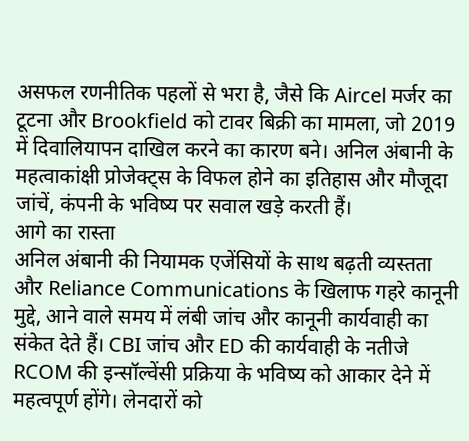असफल रणनीतिक पहलों से भरा है, जैसे कि Aircel मर्जर का टूटना और Brookfield को टावर बिक्री का मामला, जो 2019 में दिवालियापन दाखिल करने का कारण बने। अनिल अंबानी के महत्वाकांक्षी प्रोजेक्ट्स के विफल होने का इतिहास और मौजूदा जांचें, कंपनी के भविष्य पर सवाल खड़े करती हैं।
आगे का रास्ता
अनिल अंबानी की नियामक एजेंसियों के साथ बढ़ती व्यस्तता और Reliance Communications के खिलाफ गहरे कानूनी मुद्दे, आने वाले समय में लंबी जांच और कानूनी कार्यवाही का संकेत देते हैं। CBI जांच और ED की कार्यवाही के नतीजे RCOM की इन्सॉल्वेंसी प्रक्रिया के भविष्य को आकार देने में महत्वपूर्ण होंगे। लेनदारों को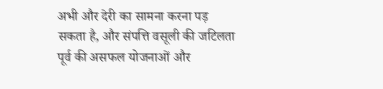अभी और देरी का सामना करना पड़ सकता है, और संपत्ति वसूली की जटिलता पूर्व की असफल योजनाओं और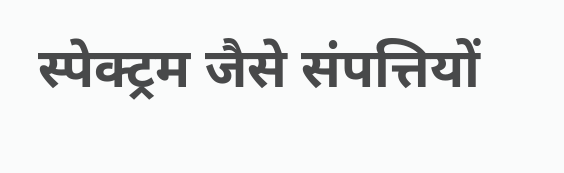स्पेक्ट्रम जैसे संपत्तियों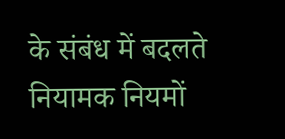के संबंध में बदलते नियामक नियमों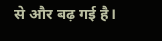से और बढ़ गई है।